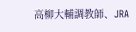高柳大輔調教師、JRA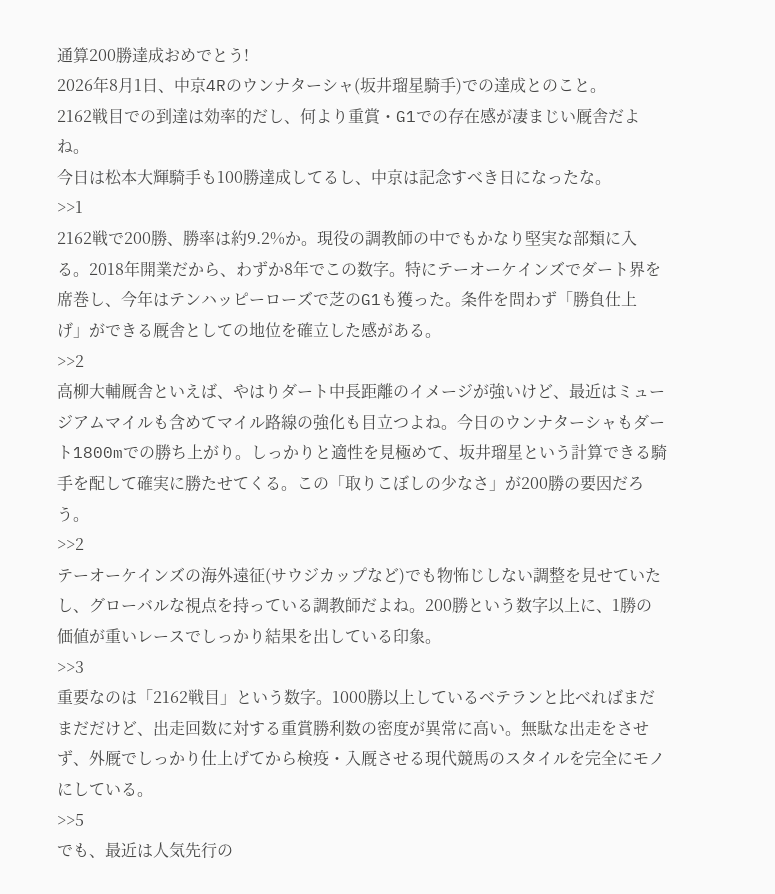通算200勝達成おめでとう!
2026年8月1日、中京4Rのウンナターシャ(坂井瑠星騎手)での達成とのこと。
2162戦目での到達は効率的だし、何より重賞・G1での存在感が凄まじい厩舎だよね。
今日は松本大輝騎手も100勝達成してるし、中京は記念すべき日になったな。
>>1
2162戦で200勝、勝率は約9.2%か。現役の調教師の中でもかなり堅実な部類に入る。2018年開業だから、わずか8年でこの数字。特にテーオーケインズでダート界を席巻し、今年はテンハッピーローズで芝のG1も獲った。条件を問わず「勝負仕上げ」ができる厩舎としての地位を確立した感がある。
>>2
高柳大輔厩舎といえば、やはりダート中長距離のイメージが強いけど、最近はミュージアムマイルも含めてマイル路線の強化も目立つよね。今日のウンナターシャもダート1800mでの勝ち上がり。しっかりと適性を見極めて、坂井瑠星という計算できる騎手を配して確実に勝たせてくる。この「取りこぼしの少なさ」が200勝の要因だろう。
>>2
テーオーケインズの海外遠征(サウジカップなど)でも物怖じしない調整を見せていたし、グローバルな視点を持っている調教師だよね。200勝という数字以上に、1勝の価値が重いレースでしっかり結果を出している印象。
>>3
重要なのは「2162戦目」という数字。1000勝以上しているベテランと比べればまだまだだけど、出走回数に対する重賞勝利数の密度が異常に高い。無駄な出走をさせず、外厩でしっかり仕上げてから検疫・入厩させる現代競馬のスタイルを完全にモノにしている。
>>5
でも、最近は人気先行の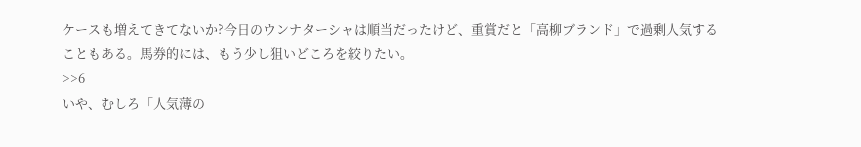ケースも増えてきてないか?今日のウンナターシャは順当だったけど、重賞だと「高柳ブランド」で過剰人気することもある。馬券的には、もう少し狙いどころを絞りたい。
>>6
いや、むしろ「人気薄の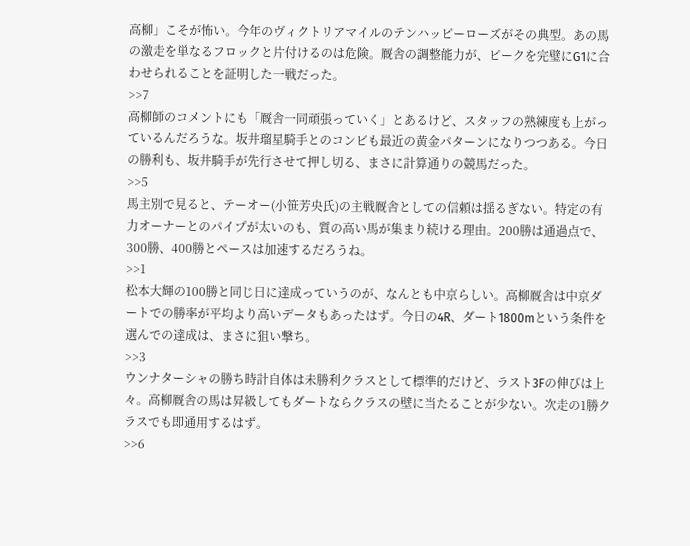高柳」こそが怖い。今年のヴィクトリアマイルのテンハッピーローズがその典型。あの馬の激走を単なるフロックと片付けるのは危険。厩舎の調整能力が、ピークを完璧にG1に合わせられることを証明した一戦だった。
>>7
高柳師のコメントにも「厩舎一同頑張っていく」とあるけど、スタッフの熟練度も上がっているんだろうな。坂井瑠星騎手とのコンビも最近の黄金パターンになりつつある。今日の勝利も、坂井騎手が先行させて押し切る、まさに計算通りの競馬だった。
>>5
馬主別で見ると、テーオー(小笹芳央氏)の主戦厩舎としての信頼は揺るぎない。特定の有力オーナーとのパイプが太いのも、質の高い馬が集まり続ける理由。200勝は通過点で、300勝、400勝とペースは加速するだろうね。
>>1
松本大輝の100勝と同じ日に達成っていうのが、なんとも中京らしい。高柳厩舎は中京ダートでの勝率が平均より高いデータもあったはず。今日の4R、ダート1800mという条件を選んでの達成は、まさに狙い撃ち。
>>3
ウンナターシャの勝ち時計自体は未勝利クラスとして標準的だけど、ラスト3Fの伸びは上々。高柳厩舎の馬は昇級してもダートならクラスの壁に当たることが少ない。次走の1勝クラスでも即通用するはず。
>>6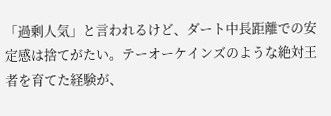「過剰人気」と言われるけど、ダート中長距離での安定感は捨てがたい。テーオーケインズのような絶対王者を育てた経験が、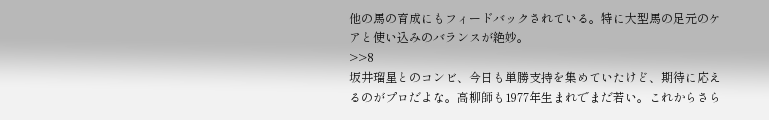他の馬の育成にもフィードバックされている。特に大型馬の足元のケアと使い込みのバランスが絶妙。
>>8
坂井瑠星とのコンビ、今日も単勝支持を集めていたけど、期待に応えるのがプロだよな。高柳師も1977年生まれでまだ若い。これからさら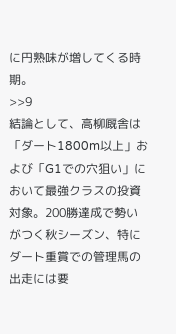に円熟味が増してくる時期。
>>9
結論として、高柳厩舎は「ダート1800m以上」および「G1での穴狙い」において最強クラスの投資対象。200勝達成で勢いがつく秋シーズン、特にダート重賞での管理馬の出走には要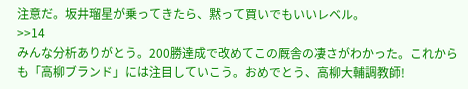注意だ。坂井瑠星が乗ってきたら、黙って買いでもいいレベル。
>>14
みんな分析ありがとう。200勝達成で改めてこの厩舎の凄さがわかった。これからも「高柳ブランド」には注目していこう。おめでとう、高柳大輔調教師!